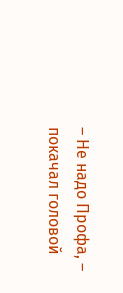– Не надо Профа, – покачал головой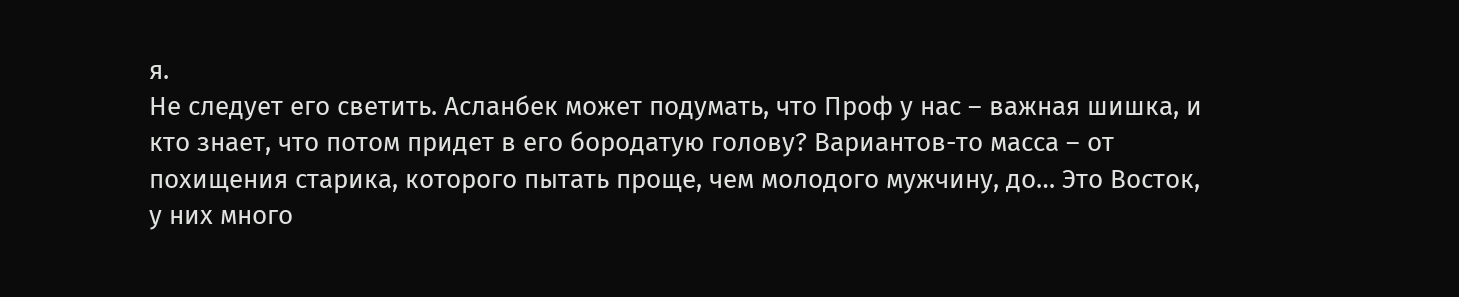я.
Не следует его светить. Асланбек может подумать, что Проф у нас – важная шишка, и кто знает, что потом придет в его бородатую голову? Вариантов-то масса – от похищения старика, которого пытать проще, чем молодого мужчину, до… Это Восток, у них много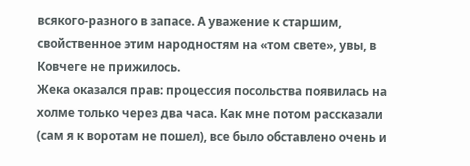всякого-разного в запасе. А уважение к старшим, свойственное этим народностям на «том свете», увы, в Ковчеге не прижилось.
Жека оказался прав: процессия посольства появилась на холме только через два часа. Как мне потом рассказали (сам я к воротам не пошел), все было обставлено очень и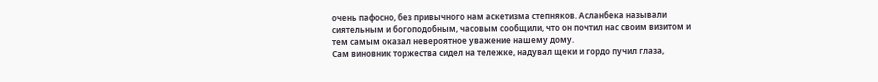очень пафосно, без привычного нам аскетизма степняков. Асланбека называли сиятельным и богоподобным, часовым сообщили, что он почтил нас своим визитом и тем самым оказал невероятное уважение нашему дому.
Сам виновник торжества сидел на тележке, надувал щеки и гордо пучил глаза,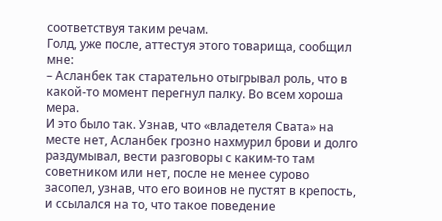соответствуя таким речам.
Голд, уже после, аттестуя этого товарища, сообщил мне:
– Асланбек так старательно отыгрывал роль, что в какой-то момент перегнул палку. Во всем хороша мера.
И это было так. Узнав, что «владетеля Свата» на месте нет, Асланбек грозно нахмурил брови и долго раздумывал, вести разговоры с каким-то там советником или нет, после не менее сурово засопел, узнав, что его воинов не пустят в крепость, и ссылался на то, что такое поведение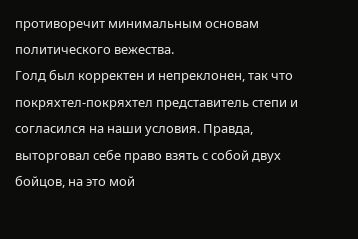противоречит минимальным основам политического вежества.
Голд был корректен и непреклонен, так что покряхтел-покряхтел представитель степи и согласился на наши условия. Правда, выторговал себе право взять с собой двух бойцов, на это мой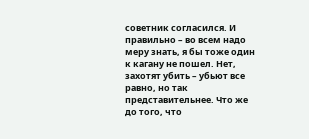советник согласился. И правильно – во всем надо меру знать, я бы тоже один к кагану не пошел. Нет, захотят убить – убьют все равно, но так представительнее. Что же до того, что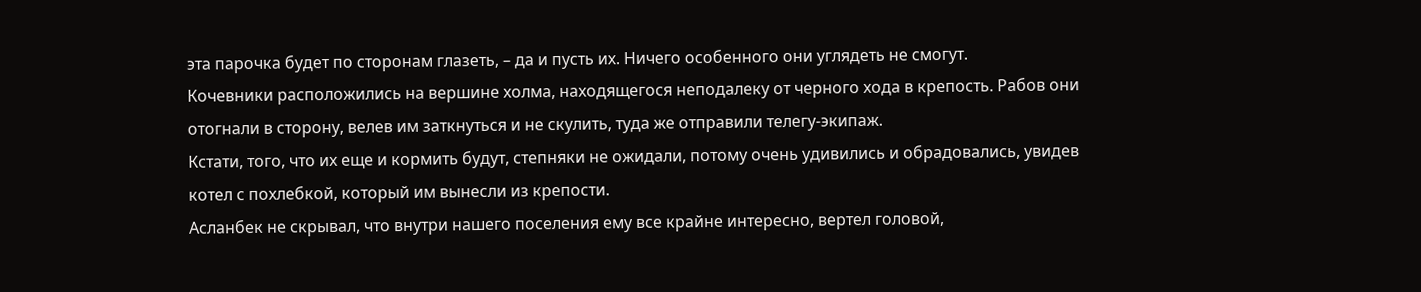эта парочка будет по сторонам глазеть, – да и пусть их. Ничего особенного они углядеть не смогут.
Кочевники расположились на вершине холма, находящегося неподалеку от черного хода в крепость. Рабов они отогнали в сторону, велев им заткнуться и не скулить, туда же отправили телегу-экипаж.
Кстати, того, что их еще и кормить будут, степняки не ожидали, потому очень удивились и обрадовались, увидев котел с похлебкой, который им вынесли из крепости.
Асланбек не скрывал, что внутри нашего поселения ему все крайне интересно, вертел головой,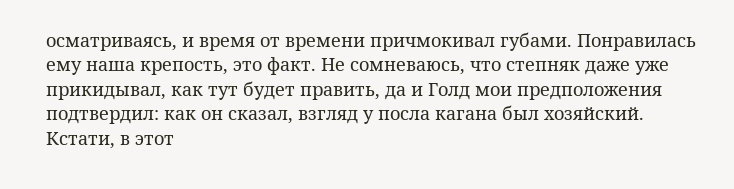осматриваясь, и время от времени причмокивал губами. Понравилась ему наша крепость, это факт. Не сомневаюсь, что степняк даже уже прикидывал, как тут будет править, да и Голд мои предположения подтвердил: как он сказал, взгляд у посла кагана был хозяйский. Кстати, в этот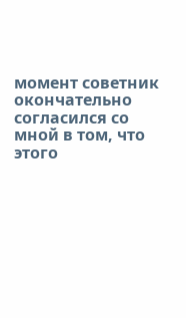момент советник окончательно согласился со мной в том, что этого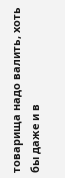товарища надо валить, хоть бы даже и в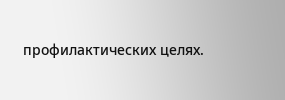профилактических целях.